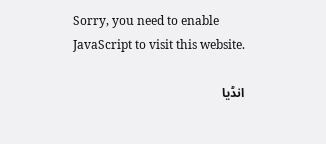Sorry, you need to enable JavaScript to visit this website.

انڈیا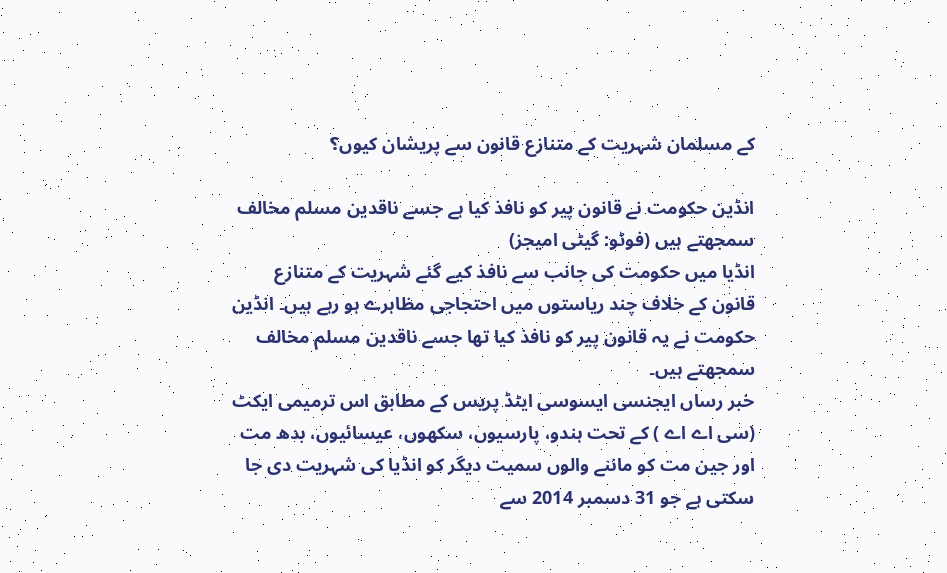کے مسلمان شہریت کے متنازع قانون سے پریشان کیوں؟

انڈین حکومت نے قانون پیر کو نافذ کیا ہے جسے ناقدین مسلم مخالف سمجھتے ہیں (فوٹو: گیٹی امیجز)
انڈیا میں حکومت کی جانب سے نافذ کیے گئے شہریت کے متنازع قانون کے خلاف چند ریاستوں میں احتجاجی مظاہرے ہو رہے ہیں۔ انڈین حکومت نے یہ قانون پیر کو نافذ کیا تھا جسے ناقدین مسلم مخالف سمجھتے ہیں۔
خبر رساں ایجنسی ایسوسی ایٹڈ پریس کے مطابق اس ترمیمی ایکٹ (سی اے اے ) کے تحت ہندو، پارسیوں، سکھوں، عیسائیوں، بدھ مت اور جین مت کو ماننے والوں سمیت دیگر کو انڈیا کی شہریت دی جا سکتی ہے جو 31 دسمبر 2014 سے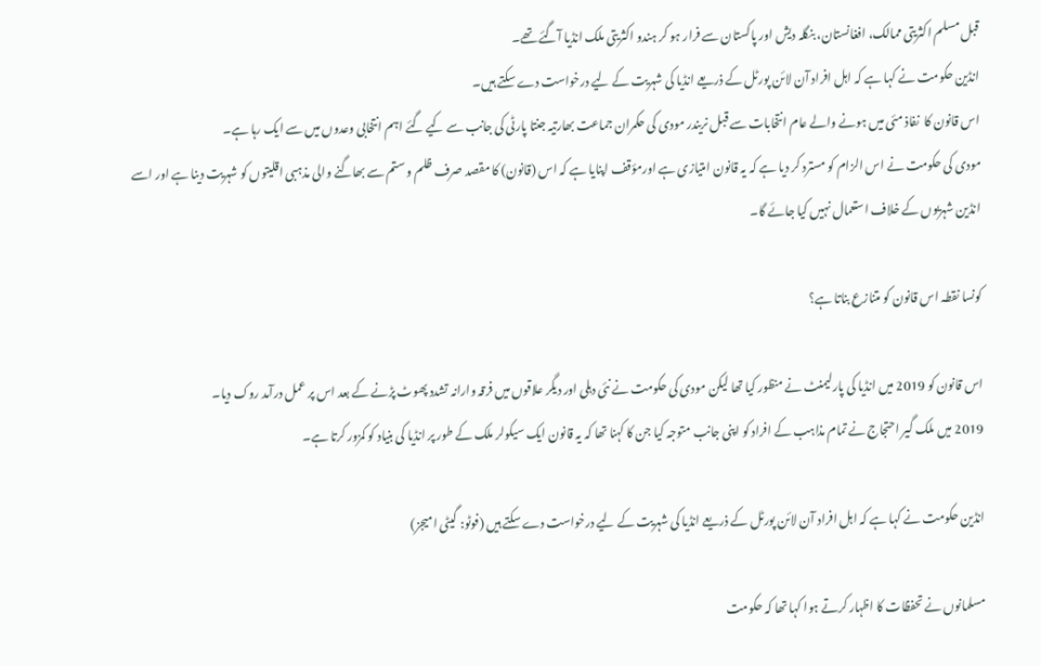قبل مسلم اکثریتی ممالک، افغانستان، بنگلہ دیش اور پاکستان سے فرار ہو کر ہندو اکثریتی ملک انڈیا آگئے تھے۔
انڈین حکومت نے کہا ہے کہ اہل افراد آن لائن پورٹل کے ذریعے انڈیا کی شہریت کے لیے درخواست دے سکتے ہیں۔
اس قانون کا  نفاذ مئی میں ہونے والے عام انتخابات سے قبل نریندر مودی کی حکمران جماعت بھارتیہ جنتا پارٹی کی جانب سے کیے گئے اہم انتخابی وعدوں میں سے ایک رہا ہے۔
مودی کی حکومت نے اس الزام کو مسترد کر دیا ہے کہ یہ قانون امتیازی ہے اورمؤقف اپنایا ہے کہ اس (قانون) کا مقصد صرف ظلم و ستم سے بھاگنے والی مذہبی اقلیتوں کو شہریت دینا ہے اور اسے انڈین شہریوں کے خلاف استعمال نہیں کیا جائے گا۔

کونسا نقطہ اس قانون کو متنازع بناتا ہے؟

اس قانون کو 2019 میں انڈیا کی پارلیمنٹ نے منظور کیا تھا لیکن مودی کی حکومت نے نئی دہلی اور دیگر علاقوں میں فرقہ وارانہ تشدد پھوٹ پڑنے کے بعد اس پر عمل درآمد روک دیا۔
2019 میں ملک گیر احتجاج نے تمام مذاہب کے افراد کو اپنی جانب متوجہ کیا جن کا کہنا تھا کہ یہ قانون ایک سیکولر ملک کے طور پر انڈیا کی بنیاد کو کمزور کرتا ہے۔

انڈین حکومت نے کہا ہے کہ اہل افراد آن لائن پورٹل کے ذریعے انڈیا کی شہریت کے لیے درخواست دے سکتے ہیں (فوٹو: گیٹی امیجز)

مسلمانوں نے تحفظات کا اظہار کرتے ہوا کہا تھا کہ حکومت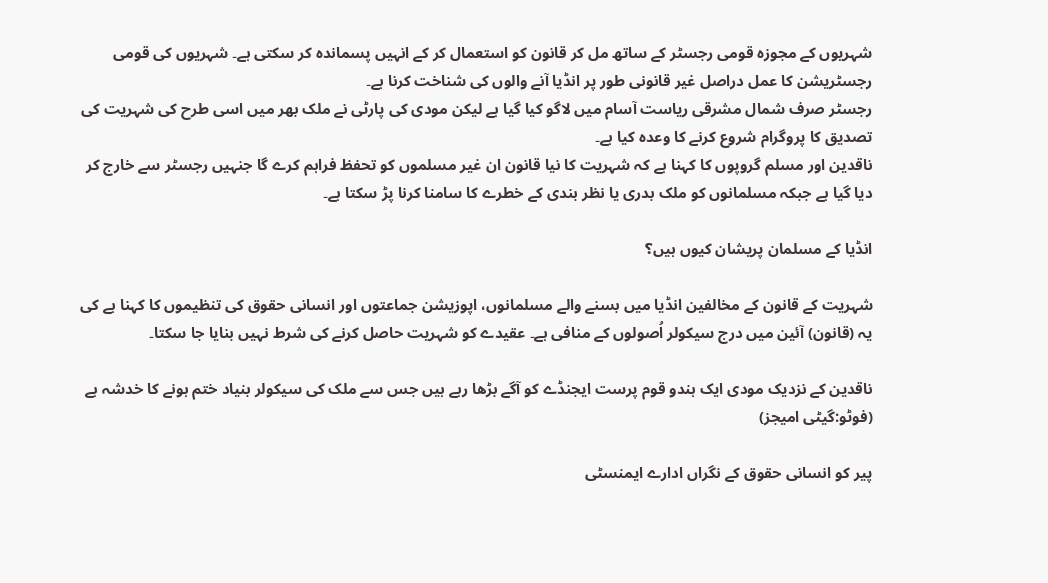شہریوں کے مجوزہ قومی رجسٹر کے ساتھ مل کر قانون کو استعمال کر کے انہیں پسماندہ کر سکتی ہے۔ شہریوں کی قومی رجسٹریشن کا عمل دراصل غیر قانونی طور پر انڈیا آنے والوں کی شناخت کرنا ہے۔
رجسٹر صرف شمال مشرقی ریاست آسام میں لاگو کیا گیا ہے لیکن مودی کی پارٹی نے ملک بھر میں اسی طرح کی شہریت کی تصدیق کا پروگرام شروع کرنے کا وعدہ کیا ہے۔
ناقدین اور مسلم گروپوں کا کہنا ہے کہ شہریت کا نیا قانون ان غیر مسلموں کو تحفظ فراہم کرے گا جنہیں رجسٹر سے خارج کر دیا گیا ہے جبکہ مسلمانوں کو ملک بدری یا نظر بندی کے خطرے کا سامنا کرنا پڑ سکتا ہے۔

انڈیا کے مسلمان پریشان کیوں ہیں؟

شہریت کے قانون کے مخالفین انڈیا میں بسنے والے مسلمانوں، اپوزیشن جماعتوں اور انسانی حقوق کی تنظیموں کا کہنا ہے کی یہ (قانون) آئین میں درج سیکولر اُصولوں کے منافی ہے۔ عقیدے کو شہریت حاصل کرنے کی شرط نہیں بنایا جا سکتا۔

ناقدین کے نزدیک مودی ایک ہندو قوم پرست ایجنڈے کو آگے بڑھا رہے ہیں جس سے ملک کی سیکولر بنیاد ختم ہونے کا خدشہ ہے (فوٹو:گیٹی امیجز)

پیر کو انسانی حقوق کے نگراں ادارے ایمنسٹی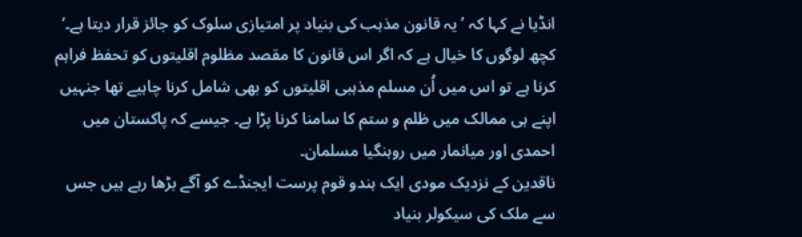انڈیا نے کہا کہ ’یہ قانون مذہب کی بنیاد پر امتیازی سلوک کو جائز قرار دیتا ہے۔‘
کچھ لوگوں کا خیال ہے کہ اگر اس قانون کا مقصد مظلوم اقلیتوں کو تحفظ فراہم کرنا ہے تو اس میں اُن مسلم مذہبی اقلیتوں کو بھی شامل کرنا چاہیے تھا جنہیں اپنے ہی ممالک میں ظلم و ستم کا سامنا کرنا پڑا ہے۔ جیسے کہ پاکستان میں احمدی اور میانمار میں روہنگیا مسلمان۔
ناقدین کے نزدیک مودی ایک ہندو قوم پرست ایجنڈے کو آگے بڑھا رہے ہیں جس سے ملک کی سیکولر بنیاد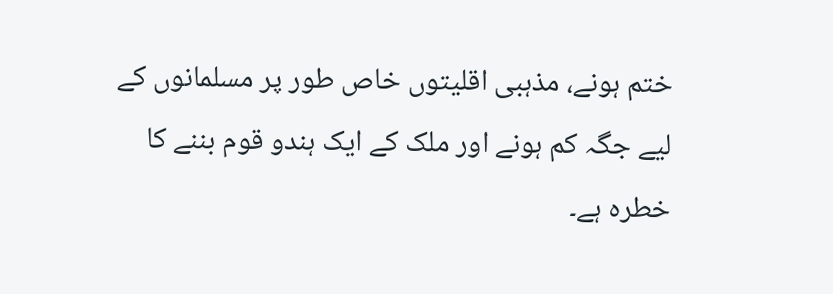ختم ہونے، مذہبی اقلیتوں خاص طور پر مسلمانوں کے لیے جگہ کم ہونے اور ملک کے ایک ہندو قوم بننے کا خطرہ ہے۔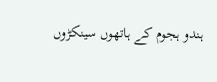ہندو ہجوم کے ہاتھوں سینکڑوں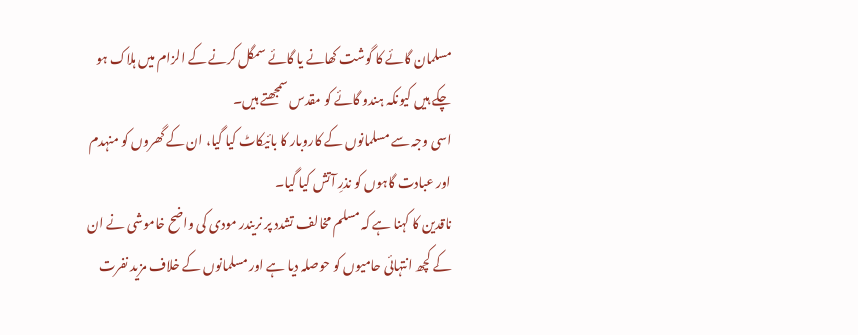مسلمان گائے کا گوشت کھانے یا گائے سمگل کرنے کے الزام میں ہلاک ہو چکے ہیں کیونکہ ہندو گائے کو مقدس سمجھتے ہیں۔
اسی وجہ سے مسلمانوں کے کاروبار کا بائیکاٹ کیا گیا، ان کے گھروں کو منہدم اور عبادت گاہوں کو نذرِ آتش کیا گیا۔
ناقدین کا کہنا ہے کہ مسلم مخالف تشدد پر نریندر مودی کی واضح خاموشی نے ان کے کچھ انتہائی حامیوں کو حوصلہ دیا ہے اور مسلمانوں کے خلاف مزید نفرت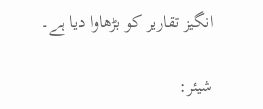انگیز تقاریر کو بڑھاوا دیا ہے۔

شیئر: